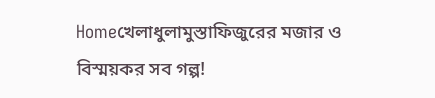Homeখেলাধুলামুস্তাফিজুরের মজার ও বিস্ময়কর সব গল্প!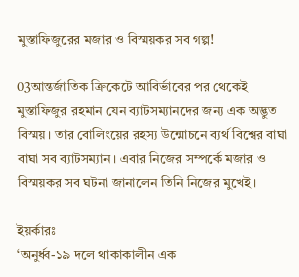মুস্তাফিজুরের মজার ও বিস্ময়কর সব গল্প!

03আন্তর্জাতিক ক্রিকেটে আবির্ভাবের পর থেকেই মুস্তাফিজুর রহমান যেন ব্যাটসম্যানদের জন্য এক অদ্ভুত বিস্ময়। তার বোলিংয়ের রহস্য উন্মোচনে ব্যর্থ বিশ্বের বাঘা বাঘা সব ব্যাটসম্যান। এবার নিজের সম্পর্কে মজার ও বিস্ময়কর সব ঘটনা জানালেন তিনি নিজের মুখেই।

ইয়র্কারঃ
‘অনুর্ধ্ব-১৯ দলে থাকাকালীন এক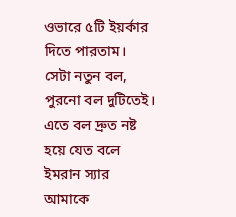ওভারে ৫টি ইয়র্কার দিতে পারতাম। সেটা নতুন বল, পুরনো বল দুটিতেই। এতে বল দ্রুত নষ্ট হয়ে যেত বলে ইমরান স্যার আমাকে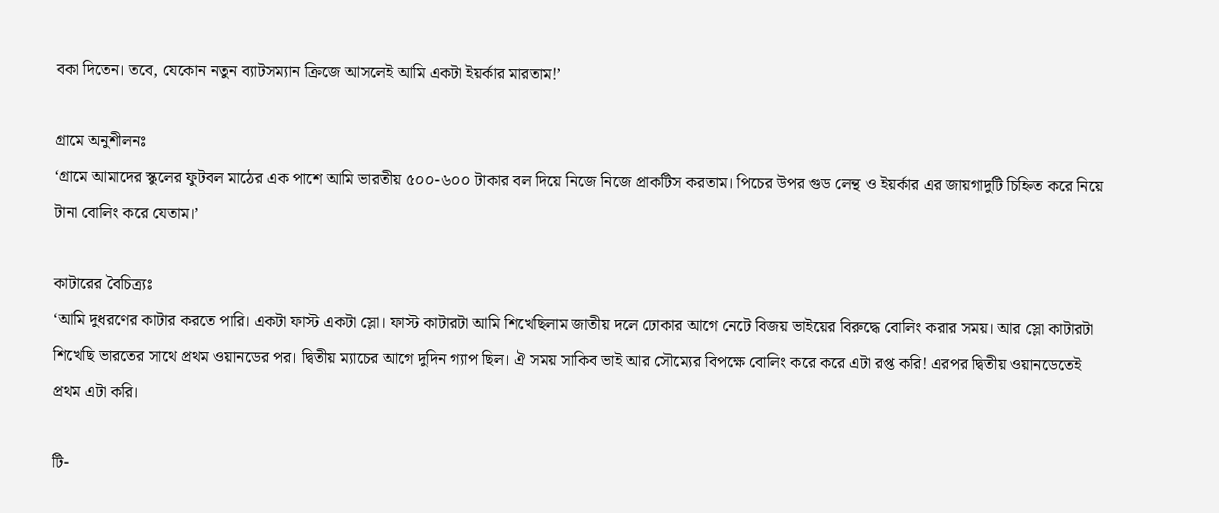বকা দিতেন। তবে, যেকোন নতুন ব্যাটসম্যান ক্রিজে আসলেই আমি একটা ইয়র্কার মারতাম!’

গ্রামে অনুশীলনঃ
‘গ্রামে আমাদের স্কুলের ফুটবল মাঠের এক পাশে আমি ভারতীয় ৫০০-৬০০ টাকার বল দিয়ে নিজে নিজে প্রাকটিস করতাম। পিচের উপর গুড লেন্থ ও ইয়র্কার এর জায়গাদুটি চিহ্নিত করে নিয়ে টানা বোলিং করে যেতাম।’

কাটারের বৈচিত্র্যঃ
‘আমি দুধরণের কাটার করতে পারি। একটা ফাস্ট একটা স্লো। ফাস্ট কাটারটা আমি শিখেছিলাম জাতীয় দলে ঢোকার আগে নেটে বিজয় ভাইয়ের বিরুদ্ধে বোলিং করার সময়। আর স্লো কাটারটা শিখেছি ভারতের সাথে প্রথম ওয়ানডের পর। দ্বিতীয় ম্যাচের আগে দুদিন গ্যাপ ছিল। ঐ সময় সাকিব ভাই আর সৌম্যের বিপক্ষে বোলিং করে করে এটা রপ্ত করি! এরপর দ্বিতীয় ওয়ানডেতেই প্রথম এটা করি।

টি-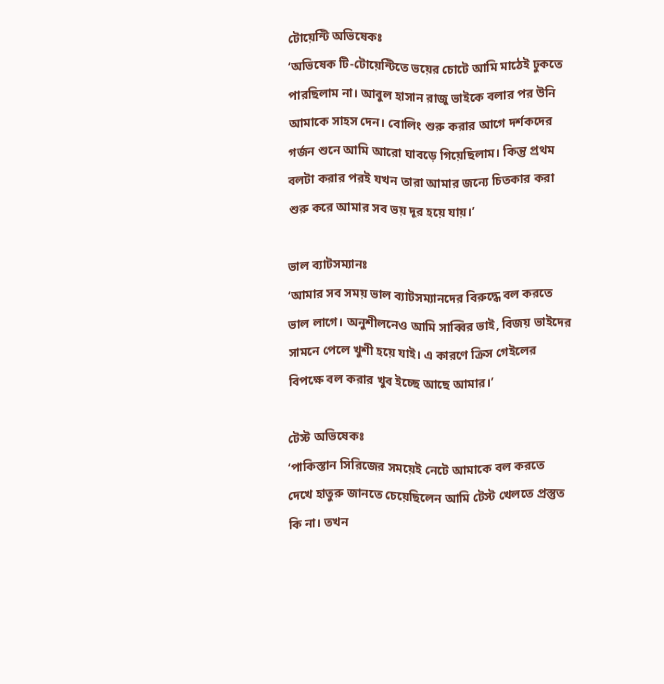টোয়েন্টি অভিষেকঃ
‘অভিষেক টি-টোয়েন্টিতে ভয়ের চোটে আমি মাঠেই ঢুকতে পারছিলাম না। আবুল হাসান রাজু ভাইকে বলার পর উনি আমাকে সাহস দেন। বোলিং শুরু করার আগে দর্শকদের গর্জন শুনে আমি আরো ঘাবড়ে গিয়েছিলাম। কিন্তু প্রথম বলটা করার পরই যখন তারা আমার জন্যে চিতকার করা শুরু করে আমার সব ভয় দূর হয়ে যায়।’

ভাল ব্যাটসম্যানঃ
‘আমার সব সময় ভাল ব্যাটসম্যানদের বিরুদ্ধে বল করতে ভাল লাগে। অনুশীলনেও আমি সাব্বির ভাই, বিজয় ভাইদের সামনে পেলে খুশী হয়ে যাই। এ কারণে ক্রিস গেইলের বিপক্ষে বল করার খুব ইচ্ছে আছে আমার।’

টেস্ট অভিষেকঃ
‘পাকিস্তান সিরিজের সময়েই নেটে আমাকে বল করতে দেখে হাতুরু জানতে চেয়েছিলেন আমি টেস্ট খেলতে প্রস্তুত কি না। তখন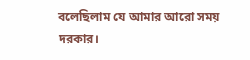বলেছিলাম যে আমার আরো সময় দরকার।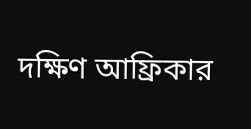দক্ষিণ আফ্রিকার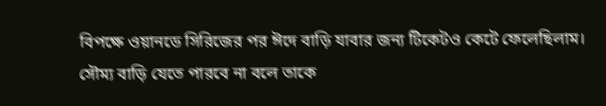বিপক্ষে ওয়ানডে সিরিজের পর ঈদে বাড়ি যাবার জন্য টিকেটও কেটে ফেলেছিলাম। সৌম্য বাড়ি যেতে পারবে না বলে তাকে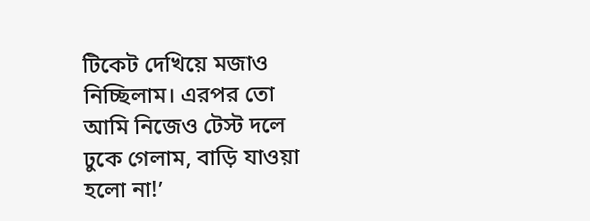টিকেট দেখিয়ে মজাও নিচ্ছিলাম। এরপর তো আমি নিজেও টেস্ট দলে ঢুকে গেলাম, বাড়ি যাওয়া হলো না!’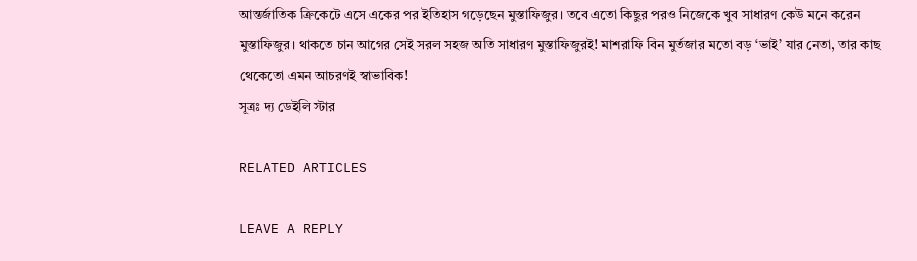আন্তর্জাতিক ক্রিকেটে এসে একের পর ইতিহাস গড়েছেন মুস্তাফিজুর। তবে এতো কিছুর পরও নিজেকে খুব সাধারণ কেউ মনে করেন মুস্তাফিজুর। থাকতে চান আগের সেই সরল সহজ অতি সাধারণ মুস্তাফিজুরই! মাশরাফি বিন মুর্তজার মতো বড় ‘ভাই’ যার নেতা, তার কাছ থেকেতো এমন আচরণই স্বাভাবিক!
সূত্রঃ দ্য ডেইলি স্টার

RELATED ARTICLES

LEAVE A REPLY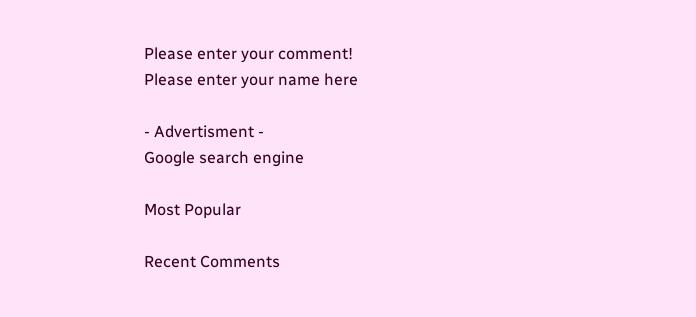Please enter your comment!
Please enter your name here

- Advertisment -
Google search engine

Most Popular

Recent Comments